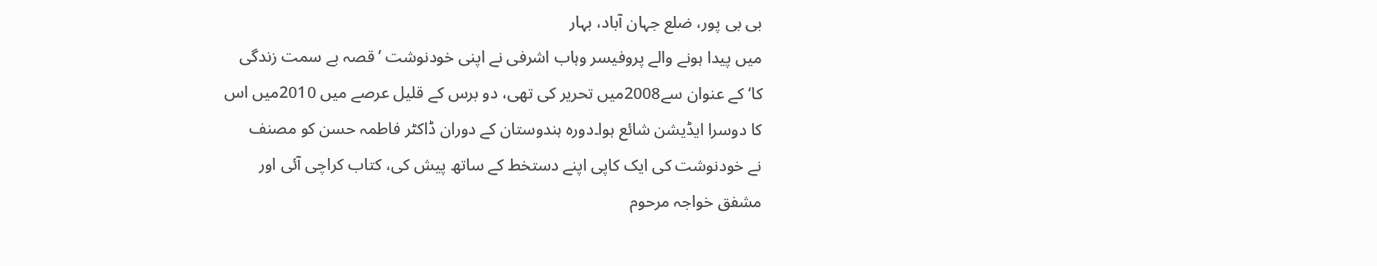بی بی پور، ضلع جہان آباد، بہار
میں پیدا ہونے والے پروفیسر وہاب اشرفی نے اپنی خودنوشت ’قصہ بے سمت زندگی
کا‘ کے عنوان سے2008میں تحریر کی تھی، دو برس کے قلیل عرصے میں 2010میں اس
کا دوسرا ایڈیشن شائع ہوا۔دورہ ہندوستان کے دوران ڈاکٹر فاطمہ حسن کو مصنف
نے خودنوشت کی ایک کاپی اپنے دستخط کے ساتھ پیش کی، کتاب کراچی آئی اور
مشفق خواجہ مرحوم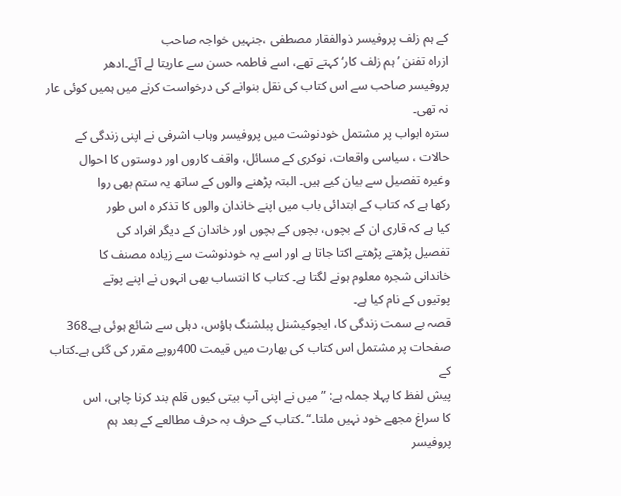کے ہم زلف پروفیسر ذوالفقار مصطفی ،جنہیں خواجہ صاحب
ازراہ تفنن ’ہم زلف کار‘ کہتے تھے، اسے فاطمہ حسن سے عاریتا لے آئے۔ادھر
پروفیسر صاحب سے اس کتاب کی نقل بنوانے کی درخواست کرنے میں ہمیں کوئی عار
نہ تھی۔
سترہ ابواب پر مشتمل خودنوشت میں پروفیسر وہاب اشرفی نے اپنی زندگی کے
حالات ، سیاسی واقعات، نوکری کے مسائل، واقف کاروں اور دوستوں کا احوال
وغیرہ تفصیل سے بیان کیے ہیں۔ البتہ پڑھنے والوں کے ساتھ یہ ستم بھی روا
رکھا ہے کہ کتاب کے ابتدائی باب میں اپنے خاندان والوں کا تذکر ہ اس طور
کیا ہے کہ قاری ان کے بچوں، بچوں کے بچوں اور خاندان کے دیگر افراد کی
تفصیل پڑھتے پڑھتے اکتا جاتا ہے اور اسے یہ خودنوشت سے زیادہ مصنف کا
خاندانی شجرہ معلوم ہونے لگتا ہے۔ کتاب کا انتساب بھی انہوں نے اپنے پوتے
پوتیوں کے نام کیا ہے۔
قصہ بے سمت زندگی کا، ایجوکیشنل پبلشنگ ہاؤس، دہلی سے شائع ہوئی ہے۔368
صفحات پر مشتمل اس کتاب کی بھارت میں قیمت 400روپے مقرر کی گئی ہے۔کتاب کے
پیش لفظ کا پہلا جملہ ہے: ”میں نے اپنی آپ بیتی کیوں قلم بند کرنا چاہی، اس
کا سراغ مجھے خود نہیں ملتا۔“ ۔کتاب کے حرف بہ حرف مطالعے کے بعد ہم
پروفیسر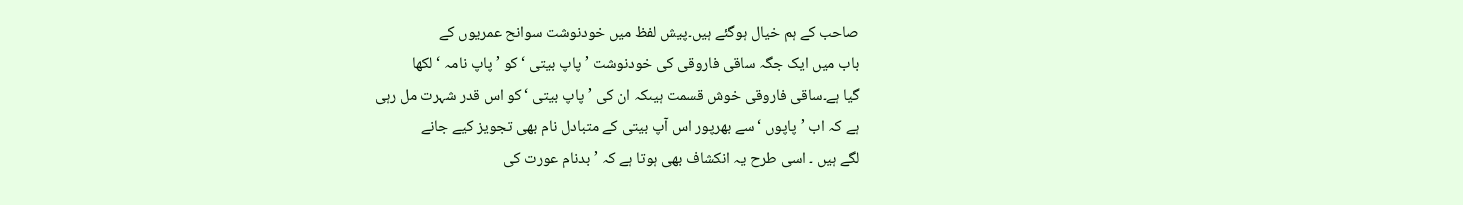صاحب کے ہم خیال ہوگئے ہیں۔پیش لفظ میں خودنوشت سوانح عمریوں کے
باب میں ایک جگہ ساقی فاروقی کی خودنوشت ’پاپ بیتی ‘ کو ’ پاپ نامہ ‘ لکھا
گیا ہے۔ساقی فاروقی خوش قسمت ہیںکہ ان کی ’پاپ بیتی ‘کو اس قدر شہرت مل رہی
ہے کہ اب ’پاپوں ‘سے بھرپور اس آپ بیتی کے متبادل نام بھی تجویز کیے جانے
لگے ہیں ۔ اسی طرح یہ انکشاف بھی ہوتا ہے کہ ’بدنام عورت کی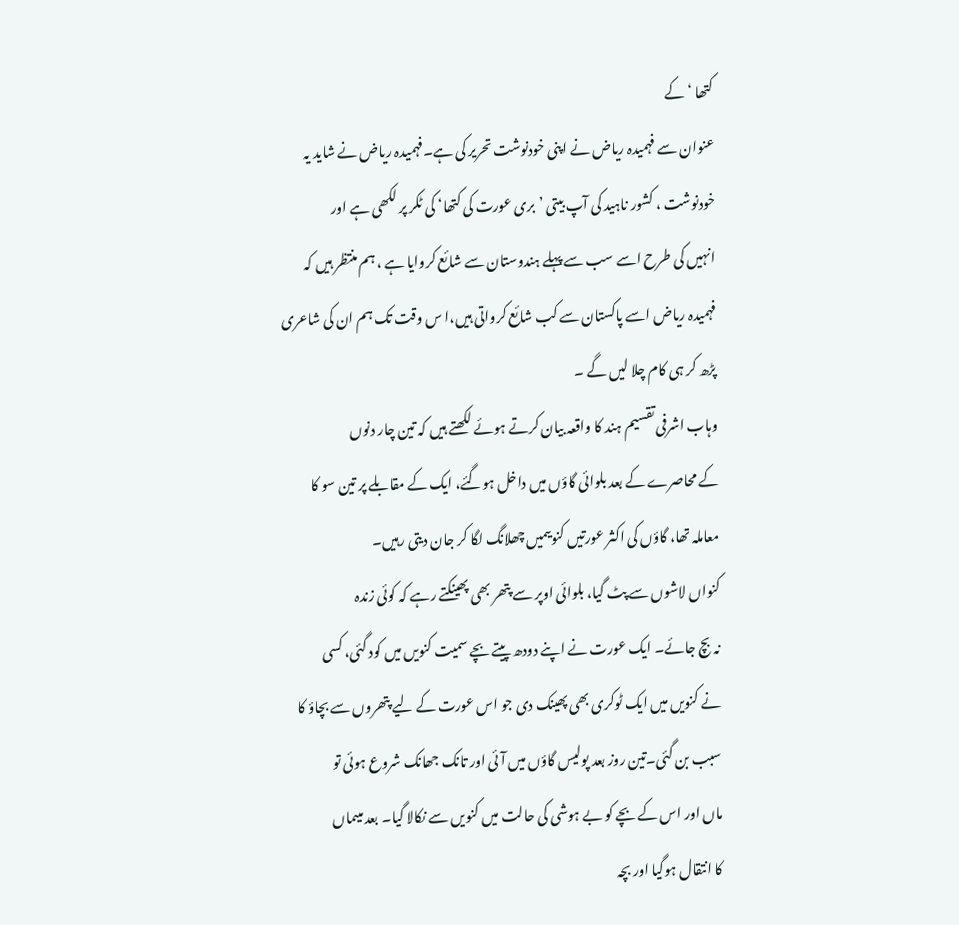کتھا ‘ کے
عنوان سے فہمیدہ ریاض نے اپنی خودنوشت تحریر کی ہے۔فہمیدہ ریاض نے شاید یہ
خودنوشت ، کشور ناہید کی آپ بیتی ’بری عورت کی کتھا‘ کی ٹکر پر لکھی ہے اور
انہیں کی طرح اسے سب سے پہلے ہندوستان سے شائع کروایا ہے ، ہم منتظر ہیں کہ
فہمیدہ ریاض اسے پاکستان سے کب شائع کرواتی ہیں،ا س وقت تک ہم ان کی شاعری
پڑھ کر ہی کام چلا لیں گے ۔
وہاب اشرفی تقسیم ہند کا واقعہ بیان کرتے ہوئے لکھتے ہیں کہ تین چار دنوں
کے محاصرے کے بعد بلوائی گاؤں میں داخل ہوگئے، ایک کے مقابلے پر تین سو کا
معاملہ تھا، گاؤں کی اکثر عورتیں کنویںمیں چھلانگ لگا کر جان دیتی رہیں۔
کنواں لاشوں سے پٹ گیا، بلوائی اوپر سے پتھر بھی پھینکتے رہے کہ کوئی زندہ
نہ بچ جائے۔ ایک عورت نے اپنے دودھ پیتے بچے سمیت کنویں میں کود گئی، کسی
نے کنویں میں ایک ٹوکری بھی پھینک دی جو اس عورت کے لیے پتھروں سے بچاؤ کا
سبب بن گئی۔تین روز بعد پولیس گاؤں میں آئی اور تانک جھانک شروع ہوئی تو
ماں اور اس کے بچے کو بے ہوشی کی حالت میں کنویں سے نکالا گیا۔ بعد میںماں
کا انتقال ہوگیا اور بچہ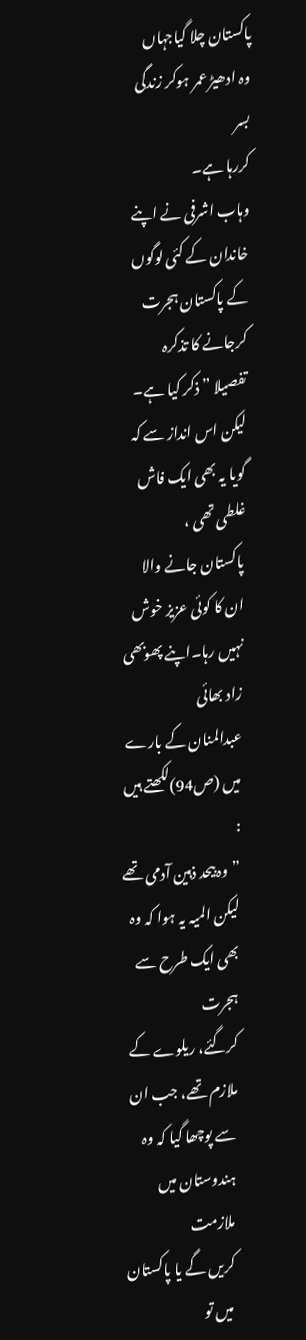پاکستان چلا گیاجہاں وہ ادھیڑ عمر ہوکر زندگی بسر
کررہا ہے۔
وہاب اشرفی نے اپنے خاندان کے کئی لوگوں کے پاکستان ہجرت کرجانے کا تذکرہ
تفصیلا ” ذکر کیا ہے۔ لیکن اس انداز سے کہ گویا یہ بھی ایک فاش غلطی تھی ،
پاکستان جانے والا ان کا کوئی عزیز خوش نہیں رہا۔اپنے پھوبھی زاد بھائی
عبدالمنان کے بارے میں (ص94)لکھتے ہیں :
” وہ بیحد ذہین آدمی تھے لیکن المیہ یہ ہوا کہ وہ بھی ایک طرح سے ہجرت
کرگئے، ریلوے کے ملازم تھے، جب ان سے پوچھا گیا کہ وہ ہندوستان میں ملازمت
کریں گے یا پاکستان میں تو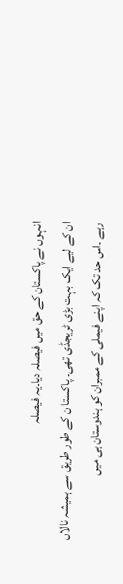انہوں نے پاکستان کے حق میں فیصلہ دیا۔یہ فیصلہ
ان کے لیے ایک بہت بڑی ٹریجڈی تھی۔ پاکستا ن کے طور طریق سے ہمیشہ نالاں
رہے ۔اس حد تک کہ اپنے فیملی کے ممبران کو ہندوستان ہی میں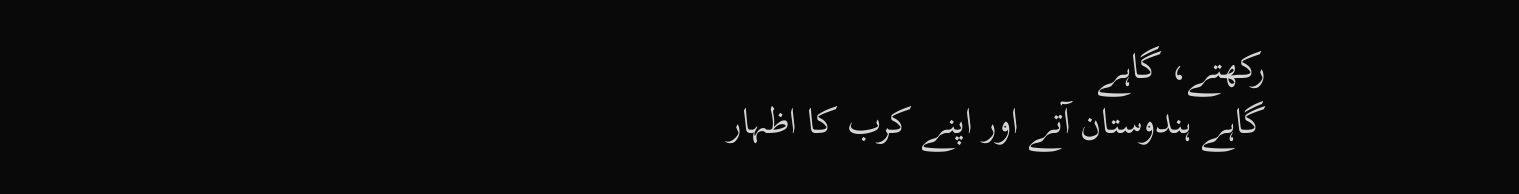رکھتے، گاہے
گاہے ہندوستان آتے اور اپنے کرب کا اظہار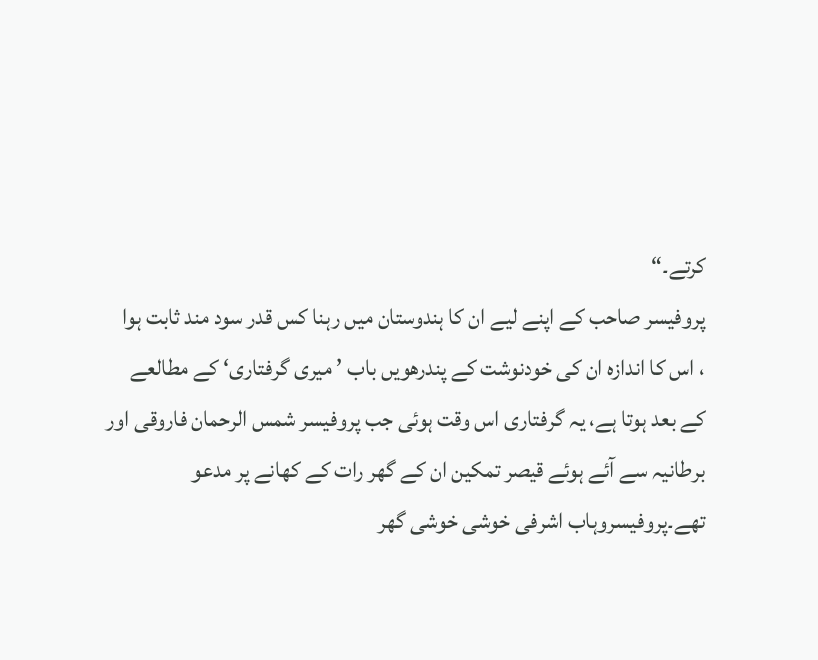کرتے۔“
پروفیسر صاحب کے اپنے لیے ان کا ہندوستان میں رہنا کس قدر سود مند ثابت ہوا
، اس کا اندازہ ان کی خودنوشت کے پندرھویں باب ’ میری گرفتاری‘ کے مطالعے
کے بعد ہوتا ہے، یہ گرفتاری اس وقت ہوئی جب پروفیسر شمس الرحمان فاروقی اور
برطانیہ سے آئے ہوئے قیصر تمکین ان کے گھر رات کے کھانے پر مدعو
تھے۔پروفیسروہاب اشرفی خوشی خوشی گھر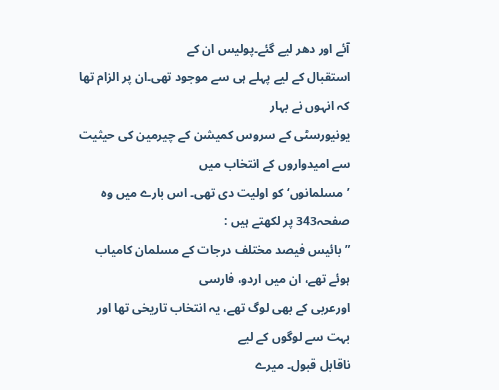آئے اور دھر لیے گئے۔پولیس ان کے
استقبال کے لیے پہلے ہی سے موجود تھی۔ان پر الزام تھا کہ انہوں نے بہار
یونیورسٹی کے سروس کمیشن کے چیرمین کی حیثیت سے امیدواروں کے انتخاب میں
’مسلمانوں‘ کو اولیت دی تھی۔ اس بارے میں وہ صفحہ343 پر لکھتے ہیں :
” بائیس فیصد مختلف درجات کے مسلمان کامیاب ہوئے تھے، ان میں اردو، فارسی
اورعربی کے بھی لوگ تھے، یہ انتخاب تاریخی تھا اور بہت سے لوگوں کے لیے
ناقابل قبول۔ میرے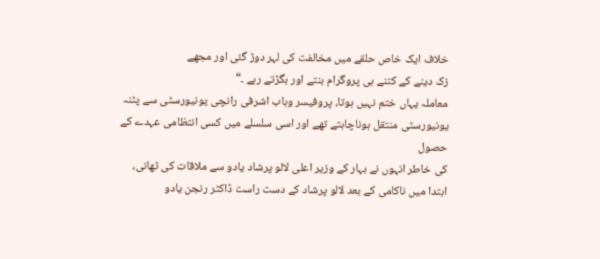خلاف ایک خاص حلقے میں مخالفت کی لہر دوڑ گئی اور مجھے
زک دینے کے کتنے ہی پروگرام بنتے اور بگڑتے رہے ۔“
معاملہ یہاں ختم نہیں ہوتا، پروفیسر وہاب اشرفی رانچی یونیورسٹی سے پٹنہ
یونیورسٹی منتقل ہوناچاہتے تھے اور اسی سلسلے میں کسی انتظامی عہدے کے حصول
کی خاطر انہوں نے بہار کے وزیر اعلی لالو پرشاد یادو سے ملاقات کی ٹھانی،
ابتدا میں ناکامی کے بعد لالو پرشاد کے دست راست ڈاکٹر رنجن یادو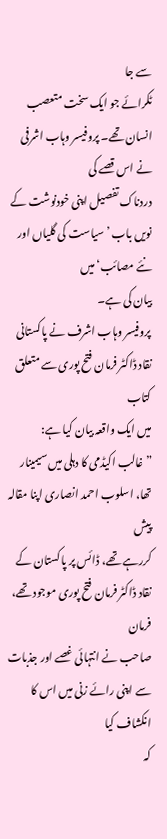سے جا
ٹکرائے جو ایک سخت متعصب انسان تھے۔ پروفیسر وہاب اشرفی نے اس قصے کی
دردناک تفصیل اپنی خودنوشت کے نویں باب ’سیاست کی گلیاں اور نئے مصائب‘ میں
بیان کی ہے۔
پروفیسر وہاب اشرف نے پاکستانی نقاد ڈاکٹر فرمان فتح پوری سے متعلق کتاب
میں ایک واقعہ بیان کیا ہے:
” غالب اکیڈمی کا دہلی میں سیمینار تھا، اسلوب احمد انصاری اپنا مقالہ پیش
کررہے تھے، ڈائس پر پاکستان کے نقاد ڈاکٹر فرمان فتح پوری موجود تھے، فرمان
صاحب نے انتہائی غصے اور جذبات سے اپنی رائے زنی میں اس کا انکشاف کیا
کہ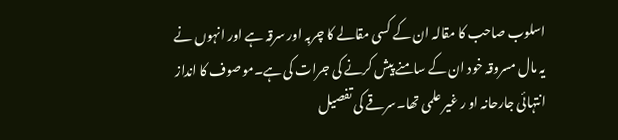اسلوب صاحب کا مقالہ ان کے کسی مقالے کا چربہ اور سرقہ ہے اور انہوں نے
یہ مال مسروقہ خود ان کے سامنے پیش کرنے کی جرات کی ہے۔موصوف کا انداز
انتہائی جارحانہ او ر غیر علمی تھا۔سرقے کی تفصیل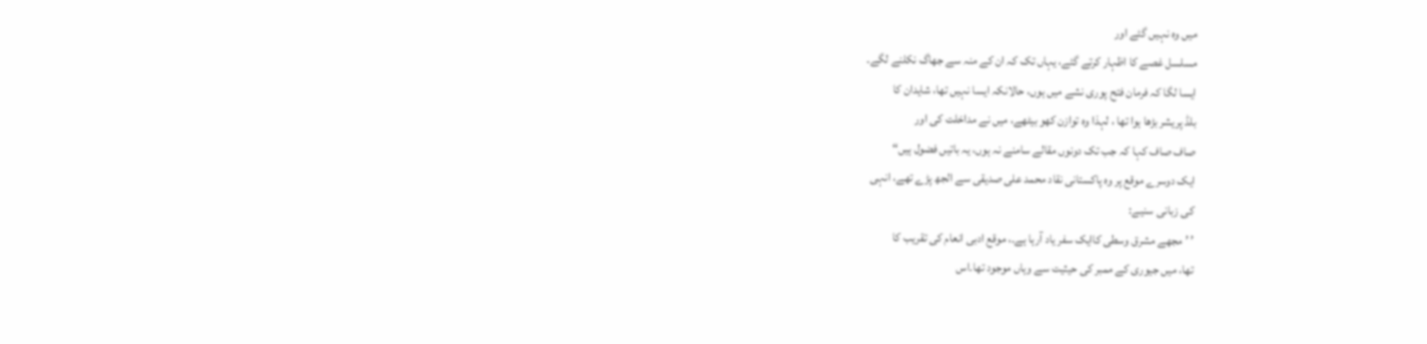میں وہ نہیں گئے اور
مسلسل غصے کا اظہار کرتے گئے، یہاں تک کہ ان کے منہ سے جھاگ نکلنے لگے۔
ایسا لگا کہ فرمان فتح پوری نشے میں ہوں، حالانکہ ایسا نہیں تھا، شایدان کا
بلڈ پریشر بڑھا ہوا تھا ، لہذا وہ توازن کھو بیٹھے، میں نے مداخلت کی اور
صاف صاف کہا کہ جب تک دونوں مقالے سامنے نہ ہوں، یہ باتیں فضول ہیں“
ایک دوسرے موقع پر وہ پاکستانی نقاد محمد علی صدیقی سے الجھ پڑے تھے، انہی
کی زبانی سنیے:
’ ’ مجھے مشرق وسطی کاایک سفر یاد آرہا ہے۔، موقع ادبی انعام کی تقریب کا
تھا، میں جیوری کے ممبر کی حیثیت سے وہاں موجود تھا۔اس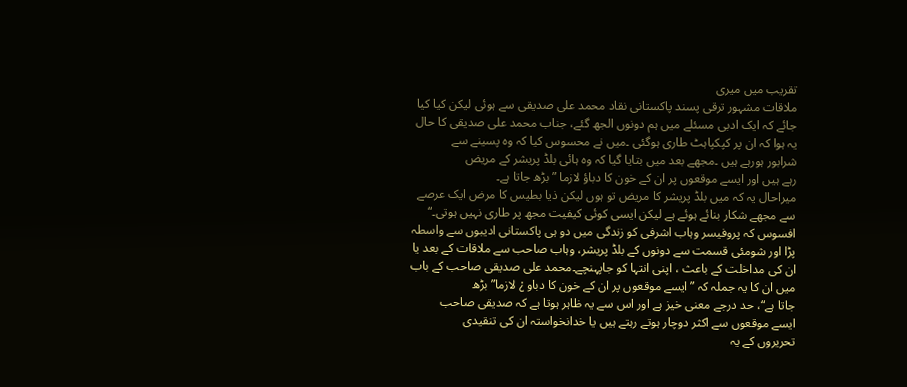تقریب میں میری
ملاقات مشہور ترقی پسند پاکستانی نقاد محمد علی صدیقی سے ہوئی لیکن کیا کیا
جائے کہ ایک ادبی مسئلے میں ہم دونوں الجھ گئے، جناب محمد علی صدیقی کا حال
یہ ہوا کہ ان پر کپکپاہٹ طاری ہوگئی ۔میں نے محسوس کیا کہ وہ پسینے سے
شرابور ہورہے ہیں ۔مجھے بعد میں بتایا گیا کہ وہ ہائی بلڈ پریشر کے مریض
رہے ہیں اور ایسے موقعوں پر ان کے خون کا دباؤ لازما ” بڑھ جاتا ہے۔
میراحال یہ کہ میں بلڈ پریشر کا مریض تو ہوں لیکن ذیا بطیس کا مرض ایک عرصے
سے مجھے شکار بنائے ہوئے ہے لیکن ایسی کوئی کیفیت مجھ پر طاری نہیں ہوتی۔“
افسوس کہ پروفیسر وہاب اشرفی کو زندگی میں دو ہی پاکستانی ادیبوں سے واسطہ
پڑا اور شومئی قسمت سے دونوں کے بلڈ پریشر، وہاب صاحب سے ملاقات کے بعد یا
ان کی مداخلت کے باعث ، اپنی انتہا کو جاپہنچے۔محمد علی صدیقی صاحب کے باب
میں ان کا یہ جملہ کہ ” ایسے موقعوں پر ان کے خون کا دباو ¿ لازما” بڑھ
جاتا ہے“، حد درجے معنی خیز ہے اور اس سے یہ ظاہر ہوتا ہے کہ صدیقی صاحب
ایسے موقعوں سے اکثر دوچار ہوتے رہتے ہیں یا خدانخواستہ ان کی تنقیدی
تحریروں کے یہ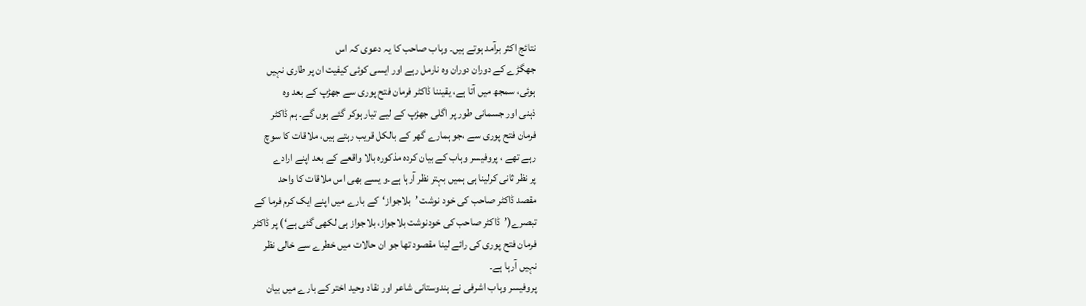نتائج اکثر برآمد ہوتے ہیں۔ وہاب صاحب کا یہ دعوی کہ اس
جھگڑے کے دوران دوران وہ نارمل رہے اور ایسی کوئی کیفیت ان پر طاری نہیں
ہوئی، سمجھ میں آتا ہے، یقیننا ڈاکٹر فرمان فتح پوری سے جھڑپ کے بعد وہ
ذہنی اور جسمانی طور پر اگلی جھڑپ کے لیے تیار ہوکر گئے ہوں گے۔ ہم ڈاکٹر
فرمان فتح پوری سے ،جو ہمارے گھر کے بالکل قریب رہتے ہیں، ملاقات کا سوچ
رہے تھے ، پروفیسر وہاب کے بیان کردہ مذکورہ بالا واقعے کے بعد اپنے ارادے
پر نظر ثانی کرلینا ہی ہمیں بہتر نظر آرہا ہے۔و یسے بھی اس ملاقات کا واحد
مقصد ڈاکٹر صاحب کی خود نوشت ’بلاجواز‘کے بارے میں اپنے ایک کرم فرما کے
تبصرے(’ڈاکٹر صاحب کی خودنوشت بلاجواز، بلاجواز ہی لکھی گئی ہے‘) پر ڈاکٹر
فرمان فتح پوری کی رائے لینا مقصود تھا جو ان حالات میں خطرے سے خالی نظر
نہیں آرہا ہے۔
پروفیسر وہاب اشرفی نے ہندوستانی شاعر اور نقاد وحید اختر کے بارے میں بیان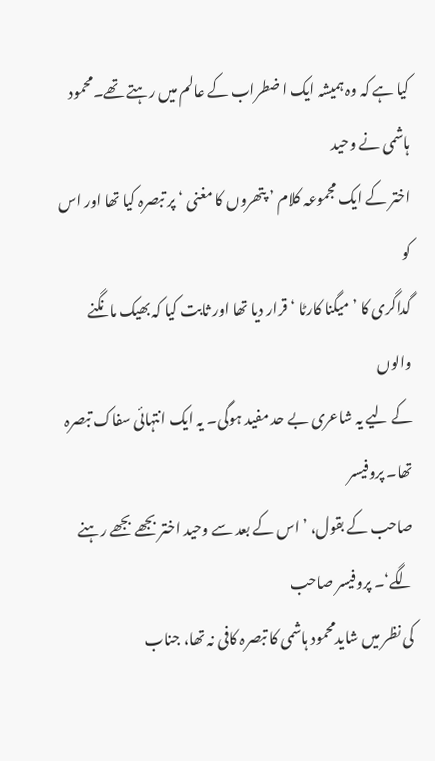کیا ہے کہ وہ ہمیشہ ایک ا ضطراب کے عالم میں رہتے تھے۔محمود ہاشمی نے وحید
اختر کے ایک مجموعہ کلام ’ پتھروں کا مغنی ‘ پر تبصرہ کیا تھا اور اس کو
گداگری کا ’ میگنا کارٹا ‘ قرار دیا تھا اور ثابت کیا کہ بھیک مانگنے والوں
کے لیے یہ شاعری بے حد مفید ہوگی۔ یہ ایک انتہائی سفاک تبصرہ تھا۔ پروفیسر
صاحب کے بقول، ’ اس کے بعد سے وحید اختر بجھے بجھے رہنے لگے‘۔ پروفیسر صاحب
کی نظر میں شایدمحمود ہاشمی کا تبصرہ کافی نہ تھا، جناب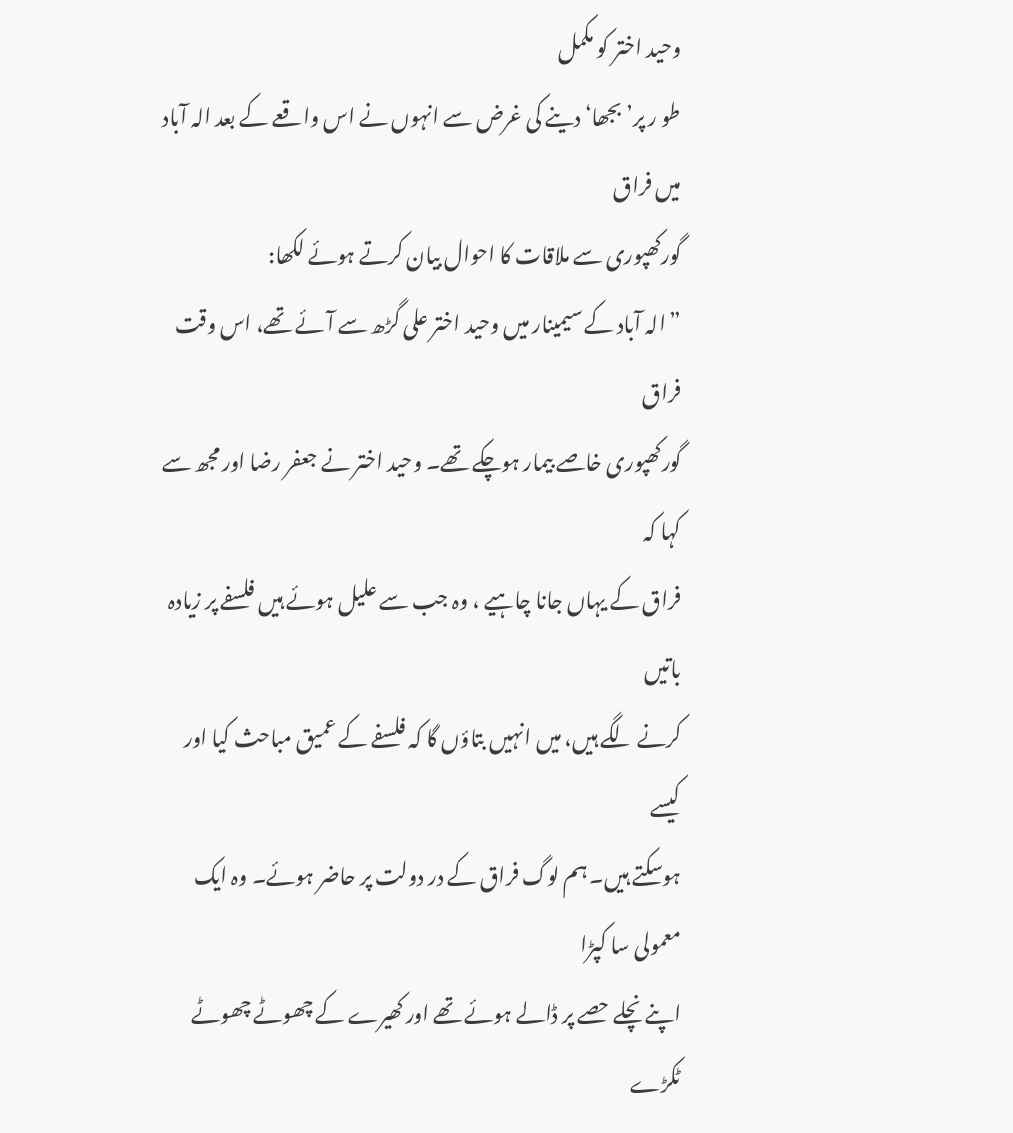وحید اختر کو مکمل
طو ر پر’ بجھا‘ دینے کی غرض سے انہوں نے اس واقعے کے بعد الہ آباد میں فراق
گورکھپوری سے ملاقات کا احوال بیان کرتے ہوئے لکھا:
”الہ آباد کے سیمینار میں وحید اختر علی گڑھ سے آئے تھے، اس وقت فراق
گورکھپوری خاصے بیمار ہوچکے تھے۔ وحید اختر نے جعفر رضا اور مجھ سے کہا کہ
فراق کے یہاں جانا چاہیے ، وہ جب سے علیل ہوئے ہیں فلسفے پر زیادہ باتیں
کرنے لگے ہیں، میں انہیں بتاؤں گا کہ فلسفے کے عمیق مباحث کیا اور کیسے
ہوسکتے ہیں۔ ہم لوگ فراق کے در دولت پر حاضر ہوئے۔ وہ ایک معمولی سا کپڑا
اپنے نچلے حصے پر ڈالے ہوئے تھے اور کھیرے کے چھوٹے چھوٹے ٹکڑے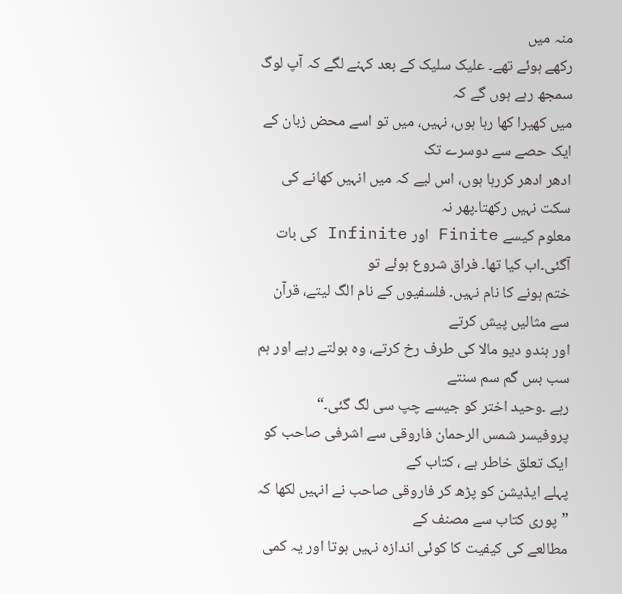منہ میں
رکھے ہوئے تھے۔ علیک سلیک کے بعد کہنے لگے کہ آپ لوگ سمجھ رہے ہوں گے کہ
میں کھیرا کھا رہا ہوں، نہیں، میں تو اسے محض زبان کے ایک حصے سے دوسرے تک
ادھر ادھر کررہا ہوں، اس لیے کہ میں انہیں کھانے کی سکت نہیں رکھتا۔پھر نہ
معلوم کیسے Finite اور Infinite کی بات آگئی۔اب کیا تھا۔ فراق شروع ہوئے تو
ختم ہونے کا نام نہیں۔ فلسفیوں کے نام الگ لیتے، قرآن سے مثالیں پیش کرتے
اور ہندو دیو مالا کی طرف رخ کرتے، وہ بولتے رہے اور ہم سب بس گم سم سنتے
رہے ۔وحید اختر کو جیسے چپ سی لگ گئی۔“
پروفیسر شمس الرحمان فاروقی سے اشرفی صاحب کو ایک تعلق خاطر ہے ، کتاب کے
پہلے ایڈیشن کو پڑھ کر فاروقی صاحب نے انہیں لکھا کہ ”پوری کتاب سے مصنف کے
مطالعے کی کیفیت کا کوئی اندازہ نہیں ہوتا اور یہ کمی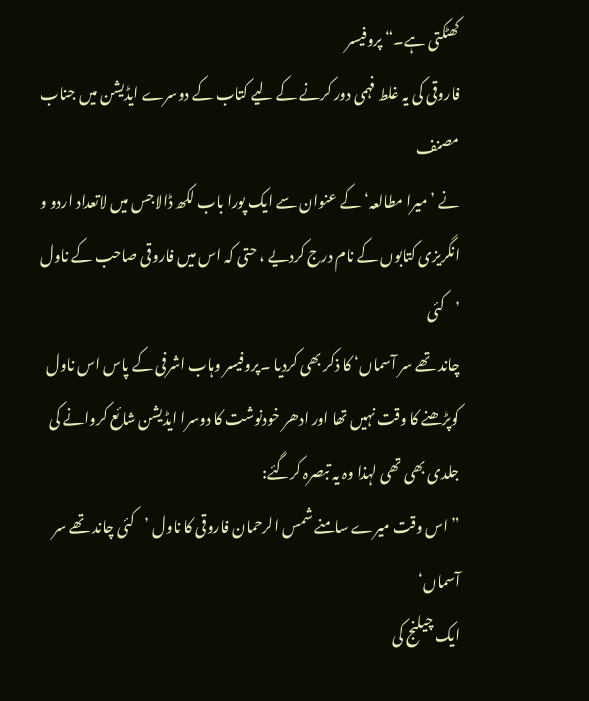کھٹکتی ہے۔“ پروفیسر
فاروقی کی یہ غلط فہمی دور کرنے کے لیے کتاب کے دوسرے ایڈیشن میں جناب مصنف
نے ’میرا مطالعہ‘ کے عنوان سے ایک پورا باب لکھ ڈالاجس میں لاتعداد اردو و
انگریزی کتابوں کے نام درج کردیے ، حتی کہ اس میں فاروقی صاحب کے ناول ’کئی
چاند تھے سر آسماں‘ کا ذکر بھی کردیا ۔پروفیسر وہاب اشرفی کے پاس اس ناول
کوپڑھنے کا وقت نہیں تھا اور ادھر خودنوشت کا دوسرا ایڈیشن شائع کروانے کی
جلدی بھی تھی لہذا وہ یہ تبصرہ کرگئے:
” اس وقت میرے سامنے شمس الرحمان فاروقی کا ناول ’کئی چاند تھے سر آسماں‘
ایک چیلنج کی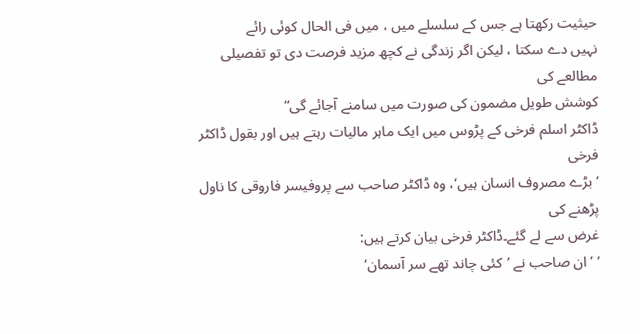حیثیت رکھتا ہے جس کے سلسلے میں ، میں فی الحال کوئی رائے
نہیں دے سکتا ، لیکن اگر زندگی نے کچھ مزید فرصت دی تو تفصیلی مطالعے کی
کوشش طویل مضمون کی صورت میں سامنے آجائے گی“
ڈاکٹر اسلم فرخی کے پڑوس میں ایک ماہر مالیات رہتے ہیں اور بقول ڈاکٹر فرخی
’بڑے مصروف انسان ہیں‘، وہ ڈاکٹر صاحب سے پروفیسر فاروقی کا ناول پڑھنے کی
غرض سے لے گئے۔ڈاکٹر فرخی بیان کرتے ہیں:
’ ’ ان صاحب نے ’کئی چاند تھے سر آسمان‘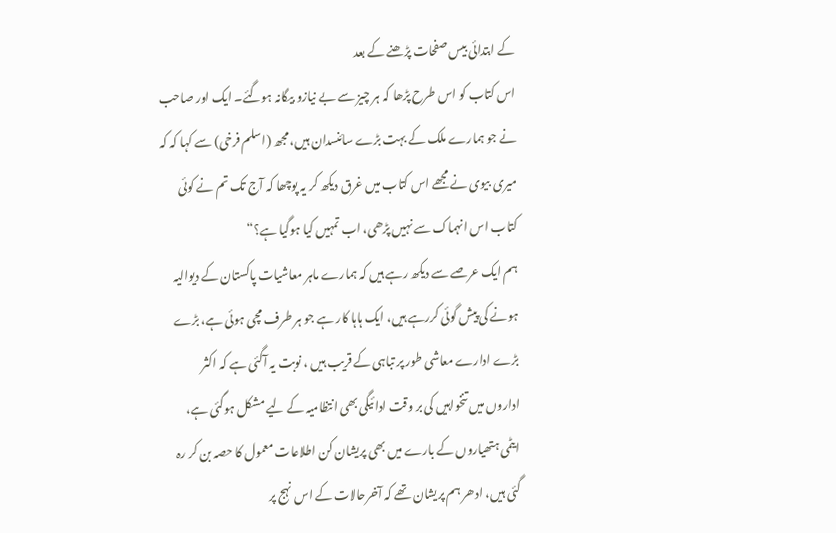کے ابتدائی بیس صفحات پڑھنے کے بعد
اس کتاب کو اس طرح پڑھا کہ ہر چیز سے بے نیازو بیگانہ ہوگئے۔ ایک اور صاحب
نے جو ہمارے ملک کے بہت بڑے سائنسدان ہیں، مجھ (اسلم فرخی) سے کہا کہ کہ
میری بیوی نے مجھے اس کتاب میں غرق دیکھ کر یہ پوچھا کہ آج تک تم نے کوئی
کتاب اس انہماک سے نہیں پڑھی، اب تمہیں کیا ہوگیا ہے؟“
ہم ایک عرصے سے دیکھ رہے ہیں کہ ہمارے ماہر معاشیات پاکستان کے دیوالیہ
ہونے کی پیش گوئی کررہے ہیں، ایک ہاہا کار ہے جو ہر طرف مچی ہوئی ہے، بڑے
بڑے ادارے معاشی طور پر تباہی کے قریب ہیں ، نوبت یہ آگئی ہے کہ اکثر
اداروں میں تنخواہیں کی بر وقت ادائیگی بھی انتظامیہ کے لیے مشکل ہوگئی ہے،
ایٹمی ہتھیاروں کے بارے میں بھی پریشان کن اطلاعات معمول کا حصہ بن کر رہ
گئی ہیں، ادھر ہم پریشان تھے کہ آخرحالات کے اس نہج پر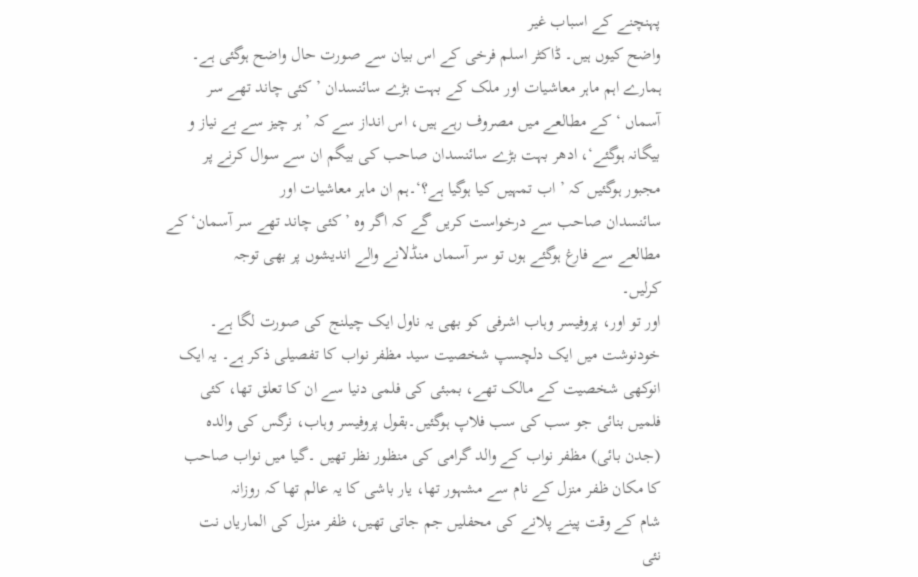پہنچنے کے اسباب غیر
واضح کیوں ہیں۔ ڈاکٹر اسلم فرخی کے اس بیان سے صورت حال واضح ہوگئی ہے۔
ہمارے اہم ماہر معاشیات اور ملک کے بہت بڑے سائنسدان ’کئی چاند تھے سر
آسماں ‘ کے مطالعے میں مصروف رہے ہیں، اس انداز سے کہ ’ہر چیز سے بے نیاز و
بیگانہ ہوگئے‘، ادھر بہت بڑے سائنسدان صاحب کی بیگم ان سے سوال کرنے پر
مجبور ہوگئیں کہ ’ اب تمہیں کیا ہوگیا ہے؟‘۔ہم ان ماہر معاشیات اور
سائنسدان صاحب سے درخواست کریں گے کہ اگر وہ ’کئی چاند تھے سر آسمان‘ کے
مطالعے سے فارغ ہوگئے ہوں تو سر آسماں منڈلانے والے اندیشوں پر بھی توجہ
کرلیں۔
اور تو اور، پروفیسر وہاب اشرفی کو بھی یہ ناول ایک چیلنج کی صورت لگا ہے۔
خودنوشت میں ایک دلچسپ شخصیت سید مظفر نواب کا تفصیلی ذکر ہے۔ یہ ایک
انوکھی شخصیت کے مالک تھے، بمبئی کی فلمی دنیا سے ان کا تعلق تھا، کئی
فلمیں بنائی جو سب کی سب فلاپ ہوگئیں۔بقول پروفیسر وہاب، نرگس کی والدہ
(جدن بائی) مظفر نواب کے والد گرامی کی منظور نظر تھیں ۔گیا میں نواب صاحب
کا مکان ظفر منزل کے نام سے مشہور تھا، یار باشی کا یہ عالم تھا کہ روزانہ
شام کے وقت پینے پلانے کی محفلیں جم جاتی تھیں، ظفر منزل کی الماریاں نت
نئی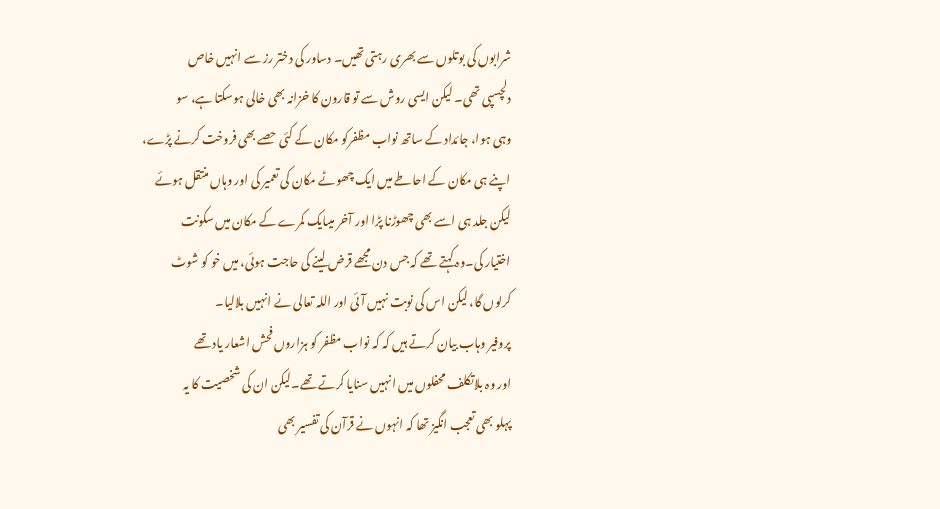شرابوں کی بوتلوں سے بھری رہتی تھیں۔ دساور کی دختر رز سے انہیں خاص
دلچسپی تھی۔ لیکن ایسی روش سے تو قارون کا خزانہ بھی خالی ہوسکتا ہے، سو
وہی ہوا، جائداد کے ساتھ نواب مظفرکو مکان کے کئی حصے بھی فروخت کرنے پڑے،
اپنے ہی مکان کے احاطے میں ایک چھوٹے مکان کی تعمیر کی اور وہاں منتقل ہوئے
لیکن جلد ہی اسے بھی چھوڑنا پڑا اور آخر میںایک کمرے کے مکان میں سکونت
اختیار کی۔وہ کہتے تھے کہ جس دن مجھے قرض لینے کی حاجت ہوئی، میں خو کو شوٹ
کرلوں گا، لیکن اس کی نوبت نہیں آئی اور اللہ تعالی نے انہیں بلالیا۔
پروفیر وہاب بیان کرتے ہیں کہ کہ نواب مظفر کو ہزاروں فحش اشعار یاد تھے
اور وہ بلاتکلف محفلوں میں انہیں سنایا کرتے تھے۔لیکن ان کی شخصیت کا یہ
پہلو بھی تعجب انگیز تھا کہ انہوں نے قرآن کی تفسیر بھی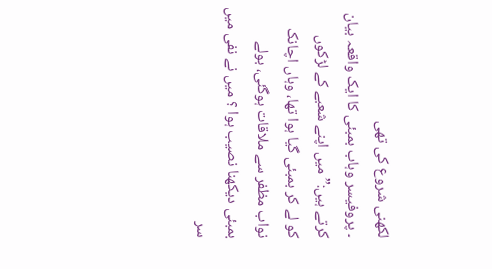لکھنی شروع کی تھی
۔ پروفیسر وہاب بمبئی کا ایک واقعہ بیان کرتے ہیں:” میں اپنے شعبے کے لڑکوں
کو لے کر بمبئی گیا ہوا تھا، وہاں اچانک نواب مظفر سے ملاقات ہوگئی، بولے
بمبئی دیکھنا نصیب ہوا ؟ میں نے نفی میں سر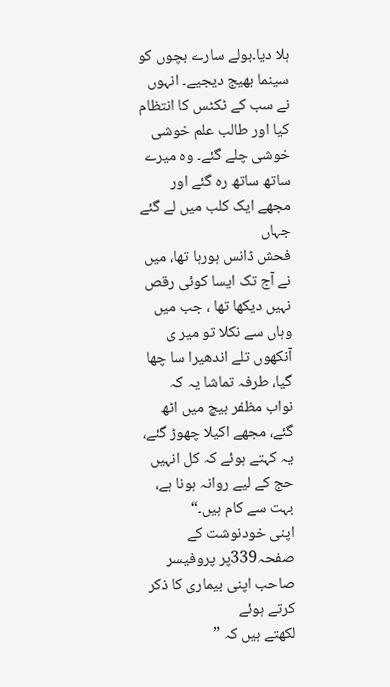ہلا دیا۔بولے سارے بچوں کو
سینما بھیج دیجیے۔ انہوں نے سب کے ٹکٹس کا انتظام کیا اور طالب علم خوشی
خوشی چلے گئے۔ وہ میرے ساتھ ساتھ رہ گئے اور مجھے ایک کلب میں لے گئے جہاں
فحش ڈانس ہورہا تھا، میں نے آج تک ایسا کوئی رقص نہیں دیکھا تھا ، جب میں
وہاں سے نکلا تو میر ی آنکھوں تلے اندھیرا سا چھا گیا، طرفہ تماشا یہ کہ
نواب مظفر بیچ میں اٹھ گئے، مجھے اکیلا چھوڑ گئے، یہ کہتے ہوئے کہ کل انہیں
حج کے لیے روانہ ہونا ہے، بہت سے کام ہیں۔“
اپنی خودنوشت کے صفحہ339پر پروفیسر صاحب اپنی بیماری کا ذکر کرتے ہوئے
لکھتے ہیں کہ ”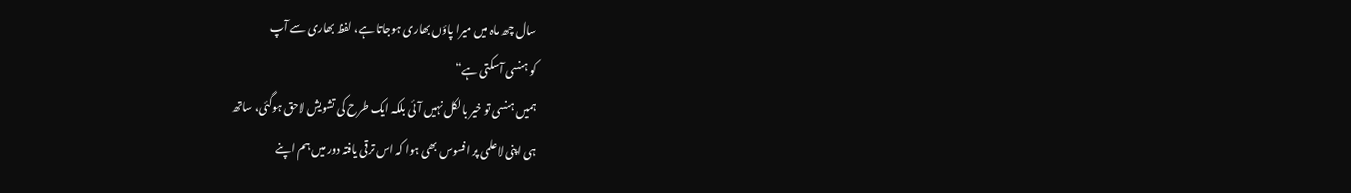سال چھ ماہ میں میرا پاؤں بھاری ہوجاتا ہے، لفظ بھاری سے آپ
کو ہنسی آسکتی ہے“
ہمیں ہنسی تو خیر بالکل نہیں آئی بلکہ ایک طرح کی تشویش لاحق ہوگئی، ساتھ
ہی اپنی لاعلمی پر افسوس بھی ہوا کہ اس ترقی یافتہ دور میں ہم اپنے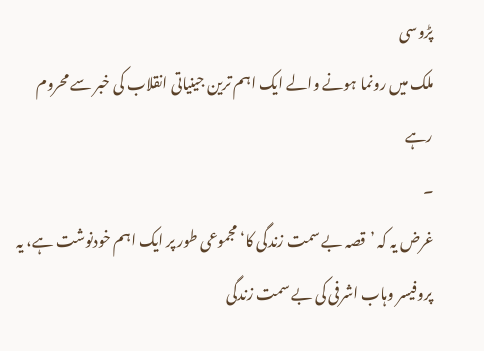پڑوسی
ملک میں رونما ہونے والے ایک اہم ترین جینیاتی انقلاب کی خبر سے محروم رہے
۔
غرض یہ کہ ’قصہ بے سمت زندگی کا‘ مجموعی طور پر ایک اہم خودنوشت ہے، یہ
پروفیسر وہاب اشرفی کی بے سمت زندگی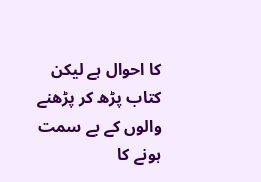کا احوال ہے لیکن کتاب پڑھ کر پڑھنے
والوں کے بے سمت ہونے کا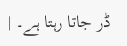ڈر جاتا رہتا ہے۔ |